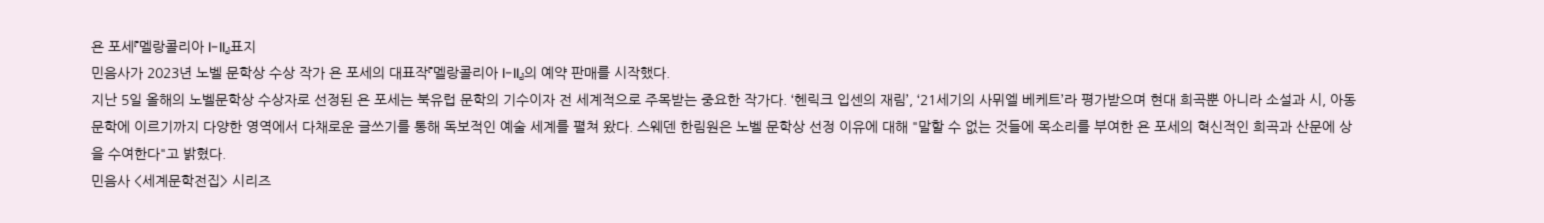욘 포세『멜랑콜리아 I-II』표지
민음사가 2023년 노벨 문학상 수상 작가 욘 포세의 대표작『멜랑콜리아 I-II』의 예약 판매를 시작했다.
지난 5일 올해의 노벨문학상 수상자로 선정된 욘 포세는 북유럽 문학의 기수이자 전 세계적으로 주목받는 중요한 작가다. ‘헨릭크 입센의 재림’, ‘21세기의 사뮈엘 베케트’라 평가받으며 현대 희곡뿐 아니라 소설과 시, 아동 문학에 이르기까지 다양한 영역에서 다채로운 글쓰기를 통해 독보적인 예술 세계를 펼쳐 왔다. 스웨덴 한림원은 노벨 문학상 선정 이유에 대해 "말할 수 없는 것들에 목소리를 부여한 욘 포세의 혁신적인 희곡과 산문에 상을 수여한다"고 밝혔다.
민음사 <세계문학전집> 시리즈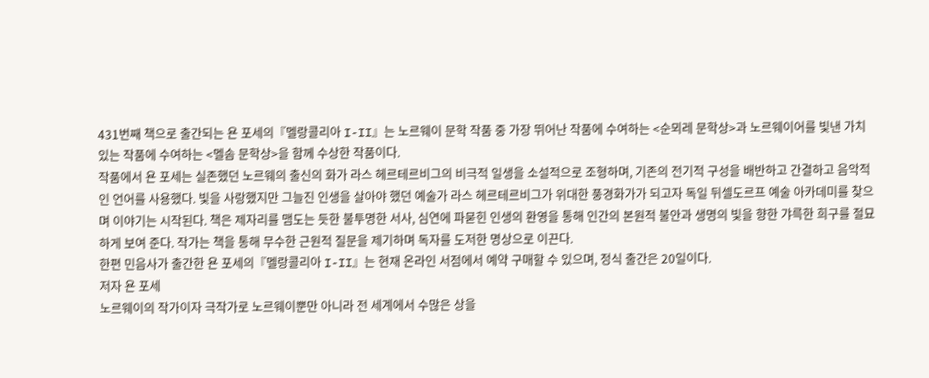431번째 책으로 출간되는 욘 포세의『멜랑콜리아 I-II』는 노르웨이 문학 작품 중 가장 뛰어난 작품에 수여하는 <순뫼레 문학상>과 노르웨이어를 빛낸 가치 있는 작품에 수여하는 <멜솜 문학상>을 함께 수상한 작품이다.
작품에서 욘 포세는 실존했던 노르웨의 출신의 화가 라스 헤르테르비그의 비극적 일생을 소설적으로 조형하며, 기존의 전기적 구성을 배반하고 간결하고 음악적인 언어를 사용했다. 빛을 사랑했지만 그늘진 인생을 살아야 했던 예술가 라스 헤르테르비그가 위대한 풍경화가가 되고자 독일 뒤셀도르프 예술 아카데미를 찾으며 이야기는 시작된다. 책은 제자리를 맴도는 듯한 불투명한 서사, 심연에 파묻힌 인생의 환영을 통해 인간의 본원적 불안과 생명의 빛을 향한 갸륵한 희구를 절묘하게 보여 준다. 작가는 책을 통해 무수한 근원적 질문을 제기하며 독자를 도저한 명상으로 이끈다.
한편 민음사가 출간한 욘 포세의『멜랑콜리아 I-II』는 현재 온라인 서점에서 예약 구매할 수 있으며, 정식 출간은 20일이다.
저자 욘 포세
노르웨이의 작가이자 극작가로 노르웨이뿐만 아니라 전 세계에서 수많은 상을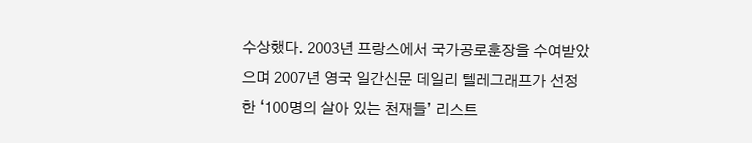수상했다. 2003년 프랑스에서 국가공로훈장을 수여받았으며 2007년 영국 일간신문 데일리 텔레그래프가 선정한 ‘100명의 살아 있는 천재들’ 리스트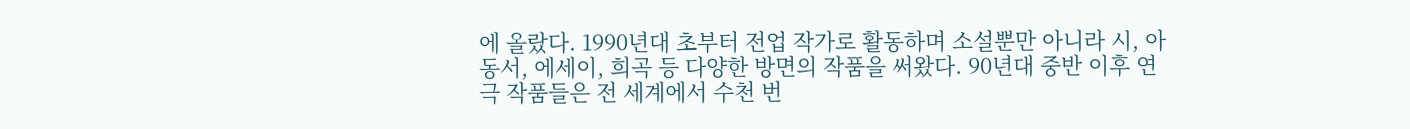에 올랐다. 1990년대 초부터 전업 작가로 활동하며 소설뿐만 아니라 시, 아동서, 에세이, 희곡 등 다양한 방면의 작품을 써왔다. 90년대 중반 이후 연극 작품들은 전 세계에서 수천 번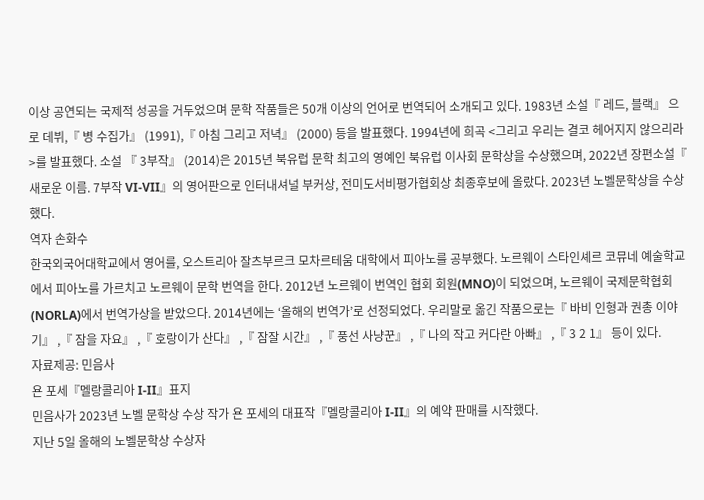이상 공연되는 국제적 성공을 거두었으며 문학 작품들은 50개 이상의 언어로 번역되어 소개되고 있다. 1983년 소설『 레드, 블랙』 으로 데뷔,『 병 수집가』 (1991),『 아침 그리고 저녁』 (2000) 등을 발표했다. 1994년에 희곡 <그리고 우리는 결코 헤어지지 않으리라>를 발표했다. 소설 『 3부작』 (2014)은 2015년 북유럽 문학 최고의 영예인 북유럽 이사회 문학상을 수상했으며, 2022년 장편소설『 새로운 이름. 7부작 VI-VII』의 영어판으로 인터내셔널 부커상, 전미도서비평가협회상 최종후보에 올랐다. 2023년 노벨문학상을 수상했다.
역자 손화수
한국외국어대학교에서 영어를, 오스트리아 잘츠부르크 모차르테움 대학에서 피아노를 공부했다. 노르웨이 스타인셰르 코뮤네 예술학교에서 피아노를 가르치고 노르웨이 문학 번역을 한다. 2012년 노르웨이 번역인 협회 회원(MNO)이 되었으며, 노르웨이 국제문학협회(NORLA)에서 번역가상을 받았으다. 2014년에는 ‘올해의 번역가’로 선정되었다. 우리말로 옮긴 작품으로는『 바비 인형과 권총 이야기』 ,『 잠을 자요』 ,『 호랑이가 산다』 ,『 잠잘 시간』 ,『 풍선 사냥꾼』 ,『 나의 작고 커다란 아빠』 ,『 3 2 1』 등이 있다.
자료제공: 민음사
욘 포세『멜랑콜리아 I-II』표지
민음사가 2023년 노벨 문학상 수상 작가 욘 포세의 대표작『멜랑콜리아 I-II』의 예약 판매를 시작했다.
지난 5일 올해의 노벨문학상 수상자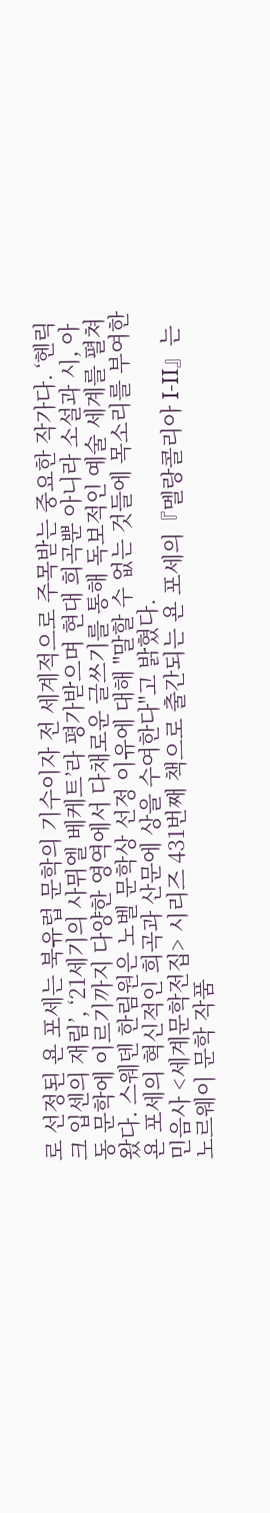로 선정된 욘 포세는 북유럽 문학의 기수이자 전 세계적으로 주목받는 중요한 작가다. ‘헨릭크 입센의 재림’, ‘21세기의 사뮈엘 베케트’라 평가받으며 현대 희곡뿐 아니라 소설과 시, 아동 문학에 이르기까지 다양한 영역에서 다채로운 글쓰기를 통해 독보적인 예술 세계를 펼쳐 왔다. 스웨덴 한림원은 노벨 문학상 선정 이유에 대해 "말할 수 없는 것들에 목소리를 부여한 욘 포세의 혁신적인 희곡과 산문에 상을 수여한다"고 밝혔다.
민음사 <세계문학전집> 시리즈 431번째 책으로 출간되는 욘 포세의『멜랑콜리아 I-II』는 노르웨이 문학 작품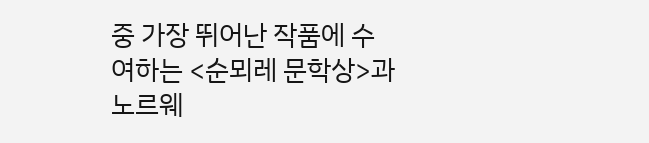중 가장 뛰어난 작품에 수여하는 <순뫼레 문학상>과 노르웨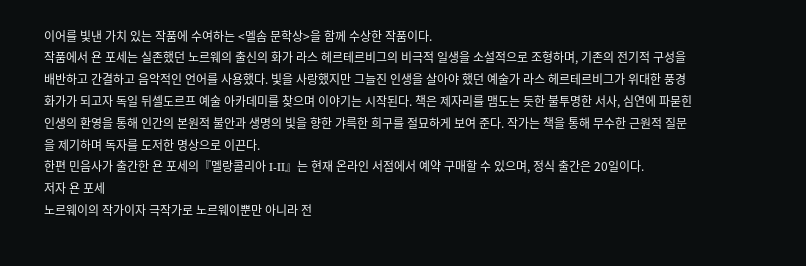이어를 빛낸 가치 있는 작품에 수여하는 <멜솜 문학상>을 함께 수상한 작품이다.
작품에서 욘 포세는 실존했던 노르웨의 출신의 화가 라스 헤르테르비그의 비극적 일생을 소설적으로 조형하며, 기존의 전기적 구성을 배반하고 간결하고 음악적인 언어를 사용했다. 빛을 사랑했지만 그늘진 인생을 살아야 했던 예술가 라스 헤르테르비그가 위대한 풍경화가가 되고자 독일 뒤셀도르프 예술 아카데미를 찾으며 이야기는 시작된다. 책은 제자리를 맴도는 듯한 불투명한 서사, 심연에 파묻힌 인생의 환영을 통해 인간의 본원적 불안과 생명의 빛을 향한 갸륵한 희구를 절묘하게 보여 준다. 작가는 책을 통해 무수한 근원적 질문을 제기하며 독자를 도저한 명상으로 이끈다.
한편 민음사가 출간한 욘 포세의『멜랑콜리아 I-II』는 현재 온라인 서점에서 예약 구매할 수 있으며, 정식 출간은 20일이다.
저자 욘 포세
노르웨이의 작가이자 극작가로 노르웨이뿐만 아니라 전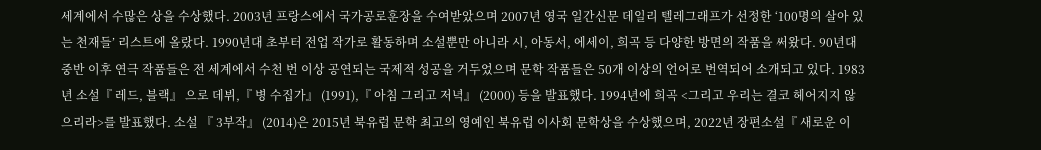세계에서 수많은 상을 수상했다. 2003년 프랑스에서 국가공로훈장을 수여받았으며 2007년 영국 일간신문 데일리 텔레그래프가 선정한 ‘100명의 살아 있는 천재들’ 리스트에 올랐다. 1990년대 초부터 전업 작가로 활동하며 소설뿐만 아니라 시, 아동서, 에세이, 희곡 등 다양한 방면의 작품을 써왔다. 90년대 중반 이후 연극 작품들은 전 세계에서 수천 번 이상 공연되는 국제적 성공을 거두었으며 문학 작품들은 50개 이상의 언어로 번역되어 소개되고 있다. 1983년 소설『 레드, 블랙』 으로 데뷔,『 병 수집가』 (1991),『 아침 그리고 저녁』 (2000) 등을 발표했다. 1994년에 희곡 <그리고 우리는 결코 헤어지지 않으리라>를 발표했다. 소설 『 3부작』 (2014)은 2015년 북유럽 문학 최고의 영예인 북유럽 이사회 문학상을 수상했으며, 2022년 장편소설『 새로운 이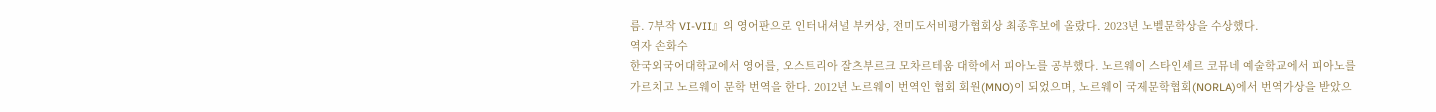름. 7부작 VI-VII』의 영어판으로 인터내셔널 부커상, 전미도서비평가협회상 최종후보에 올랐다. 2023년 노벨문학상을 수상했다.
역자 손화수
한국외국어대학교에서 영어를, 오스트리아 잘츠부르크 모차르테움 대학에서 피아노를 공부했다. 노르웨이 스타인셰르 코뮤네 예술학교에서 피아노를 가르치고 노르웨이 문학 번역을 한다. 2012년 노르웨이 번역인 협회 회원(MNO)이 되었으며, 노르웨이 국제문학협회(NORLA)에서 번역가상을 받았으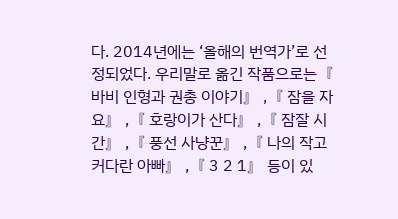다. 2014년에는 ‘올해의 번역가’로 선정되었다. 우리말로 옮긴 작품으로는『 바비 인형과 권총 이야기』 ,『 잠을 자요』 ,『 호랑이가 산다』 ,『 잠잘 시간』 ,『 풍선 사냥꾼』 ,『 나의 작고 커다란 아빠』 ,『 3 2 1』 등이 있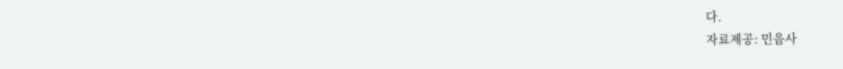다.
자료제공: 민음사